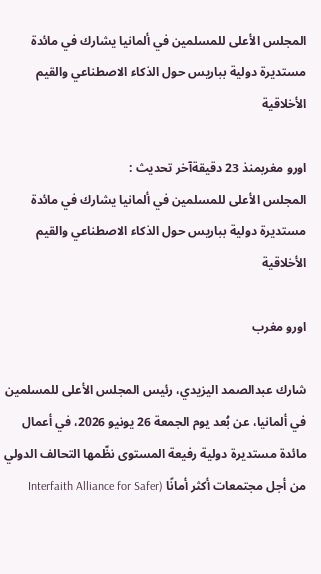المجلس الأعلى للمسلمين في ألمانيا يشارك في مائدة مستديرة دولية بباريس حول الذكاء الاصطناعي والقيم الأخلاقية

اورو مغربمنذ 23 دقيقةآخر تحديث :
المجلس الأعلى للمسلمين في ألمانيا يشارك في مائدة مستديرة دولية بباريس حول الذكاء الاصطناعي والقيم الأخلاقية

اورو مغرب

شارك عبدالصمد اليزيدي، رئيس المجلس الأعلى للمسلمين في ألمانيا، عن بُعد يوم الجمعة 26 يونيو 2026، في أعمال مائدة مستديرة دولية رفيعة المستوى نظّمها التحالف الدولي من أجل مجتمعات أكثر أمانًا (Interfaith Alliance for Safer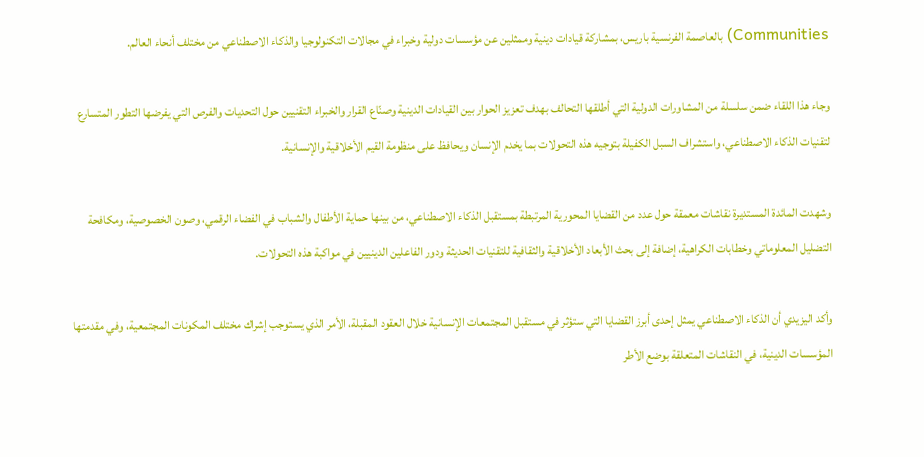Communities) بالعاصمة الفرنسية باريس، بمشاركة قيادات دينية وممثلين عن مؤسسات دولية وخبراء في مجالات التكنولوجيا والذكاء الاصطناعي من مختلف أنحاء العالم.

وجاء هذا اللقاء ضمن سلسلة من المشاورات الدولية التي أطلقها التحالف بهدف تعزيز الحوار بين القيادات الدينية وصنّاع القرار والخبراء التقنيين حول التحديات والفرص التي يفرضها التطور المتسارع لتقنيات الذكاء الاصطناعي، واستشراف السبل الكفيلة بتوجيه هذه التحولات بما يخدم الإنسان ويحافظ على منظومة القيم الأخلاقية والإنسانية.

وشهدت المائدة المستديرة نقاشات معمقة حول عدد من القضايا المحورية المرتبطة بمستقبل الذكاء الاصطناعي، من بينها حماية الأطفال والشباب في الفضاء الرقمي، وصون الخصوصية، ومكافحة التضليل المعلوماتي وخطابات الكراهية، إضافة إلى بحث الأبعاد الأخلاقية والثقافية للتقنيات الحديثة ودور الفاعلين الدينيين في مواكبة هذه التحولات.

وأكد اليزيدي أن الذكاء الاصطناعي يمثل إحدى أبرز القضايا التي ستؤثر في مستقبل المجتمعات الإنسانية خلال العقود المقبلة، الأمر الذي يستوجب إشراك مختلف المكونات المجتمعية، وفي مقدمتها المؤسسات الدينية، في النقاشات المتعلقة بوضع الأطر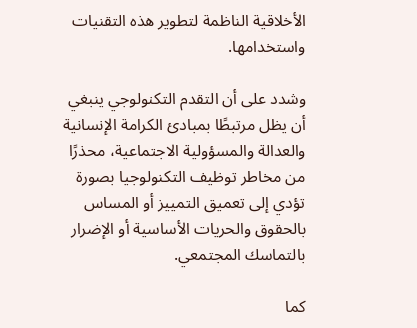الأخلاقية الناظمة لتطوير هذه التقنيات واستخدامها.

وشدد على أن التقدم التكنولوجي ينبغي أن يظل مرتبطًا بمبادئ الكرامة الإنسانية والعدالة والمسؤولية الاجتماعية، محذرًا من مخاطر توظيف التكنولوجيا بصورة تؤدي إلى تعميق التمييز أو المساس بالحقوق والحريات الأساسية أو الإضرار بالتماسك المجتمعي.

كما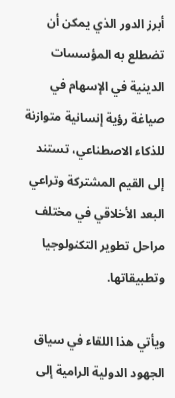أبرز الدور الذي يمكن أن تضطلع به المؤسسات الدينية في الإسهام في صياغة رؤية إنسانية متوازنة للذكاء الاصطناعي، تستند إلى القيم المشتركة وتراعي البعد الأخلاقي في مختلف مراحل تطوير التكنولوجيا وتطبيقاتها.

ويأتي هذا اللقاء في سياق الجهود الدولية الرامية إلى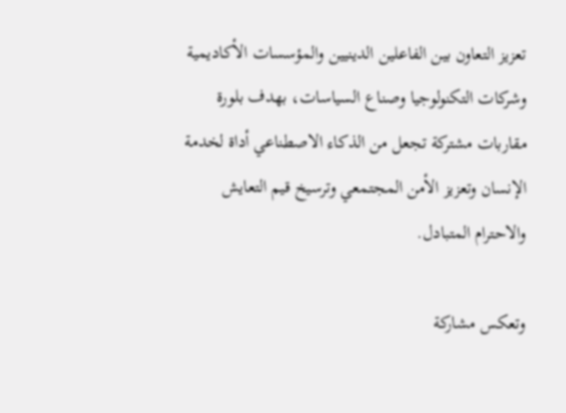تعزيز التعاون بين الفاعلين الدينيين والمؤسسات الأكاديمية وشركات التكنولوجيا وصناع السياسات، بهدف بلورة مقاربات مشتركة تجعل من الذكاء الاصطناعي أداة لخدمة الإنسان وتعزيز الأمن المجتمعي وترسيخ قيم التعايش والاحترام المتبادل.

وتعكس مشاركة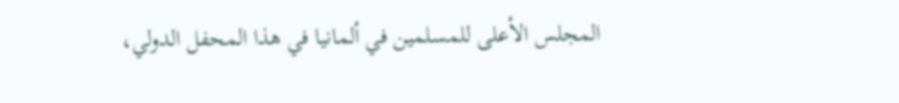المجلس الأعلى للمسلمين في ألمانيا في هذا المحفل الدولي،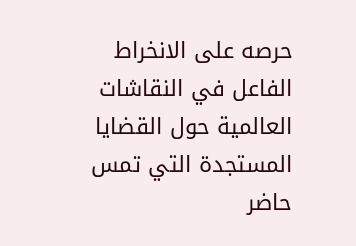حرصه على الانخراط الفاعل في النقاشات العالمية حول القضايا المستجدة التي تمس حاضر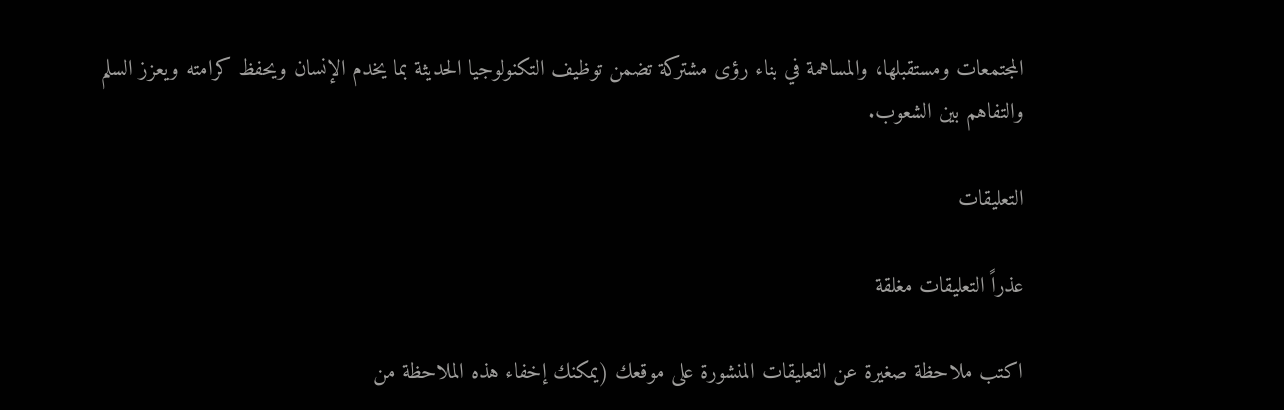المجتمعات ومستقبلها، والمساهمة في بناء رؤى مشتركة تضمن توظيف التكنولوجيا الحديثة بما يخدم الإنسان ويحفظ كرامته ويعزز السلم والتفاهم بين الشعوب.

التعليقات

عذراً التعليقات مغلقة

اكتب ملاحظة صغيرة عن التعليقات المنشورة على موقعك (يمكنك إخفاء هذه الملاحظة من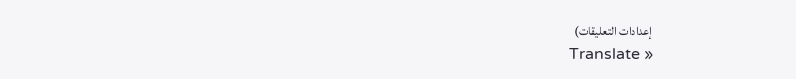إعدادات التعليقات)
    Translate »